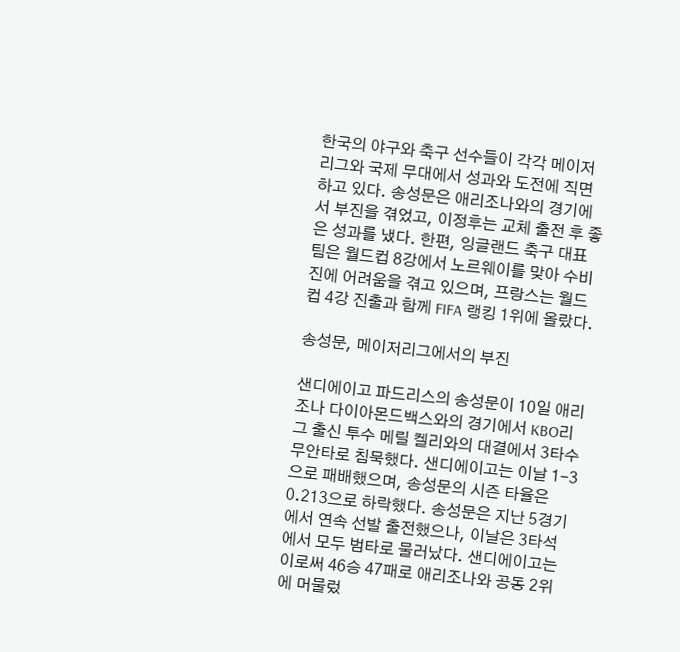한국의 야구와 축구 선수들이 각각 메이저리그와 국제 무대에서 성과와 도전에 직면하고 있다. 송성문은 애리조나와의 경기에서 부진을 겪었고, 이정후는 교체 출전 후 좋은 성과를 냈다. 한편, 잉글랜드 축구 대표팀은 월드컵 8강에서 노르웨이를 맞아 수비진에 어려움을 겪고 있으며, 프랑스는 월드컵 4강 진출과 함께 FIFA 랭킹 1위에 올랐다.

송성문, 메이저리그에서의 부진

샌디에이고 파드리스의 송성문이 10일 애리조나 다이아몬드백스와의 경기에서 KBO리그 출신 투수 메릴 켈리와의 대결에서 3타수 무안타로 침묵했다. 샌디에이고는 이날 1-3으로 패배했으며, 송성문의 시즌 타율은 0.213으로 하락했다. 송성문은 지난 5경기에서 연속 선발 출전했으나, 이날은 3타석에서 모두 범타로 물러났다. 샌디에이고는 이로써 46승 47패로 애리조나와 공동 2위에 머물렀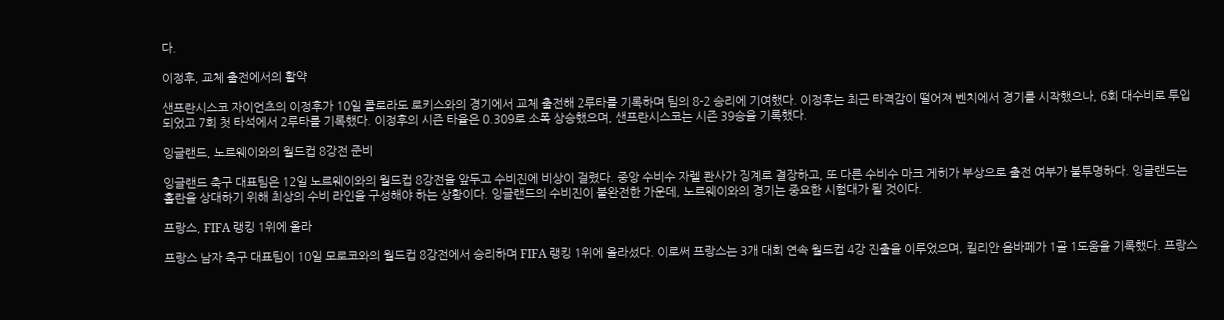다.

이정후, 교체 출전에서의 활약

샌프란시스코 자이언츠의 이정후가 10일 콜로라도 로키스와의 경기에서 교체 출전해 2루타를 기록하며 팀의 8-2 승리에 기여했다. 이정후는 최근 타격감이 떨어져 벤치에서 경기를 시작했으나, 6회 대수비로 투입되었고 7회 첫 타석에서 2루타를 기록했다. 이정후의 시즌 타율은 0.309로 소폭 상승했으며, 샌프란시스코는 시즌 39승을 기록했다.

잉글랜드, 노르웨이와의 월드컵 8강전 준비

잉글랜드 축구 대표팀은 12일 노르웨이와의 월드컵 8강전을 앞두고 수비진에 비상이 걸렸다. 중앙 수비수 자렐 콴사가 징계로 결장하고, 또 다른 수비수 마크 게히가 부상으로 출전 여부가 불투명하다. 잉글랜드는 홀란을 상대하기 위해 최상의 수비 라인을 구성해야 하는 상황이다. 잉글랜드의 수비진이 불완전한 가운데, 노르웨이와의 경기는 중요한 시험대가 될 것이다.

프랑스, FIFA 랭킹 1위에 올라

프랑스 남자 축구 대표팀이 10일 모로코와의 월드컵 8강전에서 승리하며 FIFA 랭킹 1위에 올라섰다. 이로써 프랑스는 3개 대회 연속 월드컵 4강 진출을 이루었으며, 킬리안 음바페가 1골 1도움을 기록했다. 프랑스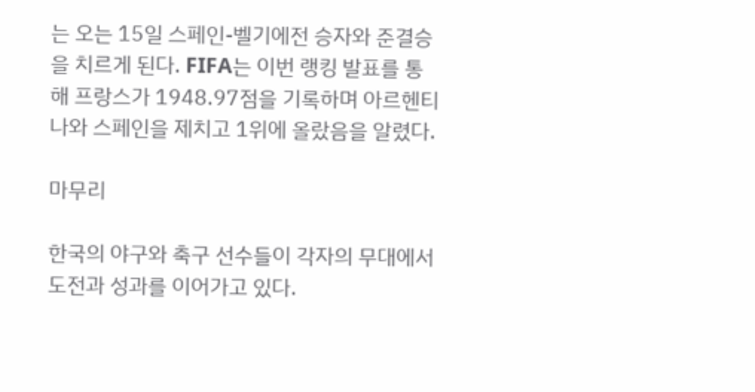는 오는 15일 스페인-벨기에전 승자와 준결승을 치르게 된다. FIFA는 이번 랭킹 발표를 통해 프랑스가 1948.97점을 기록하며 아르헨티나와 스페인을 제치고 1위에 올랐음을 알렸다.

마무리

한국의 야구와 축구 선수들이 각자의 무대에서 도전과 성과를 이어가고 있다.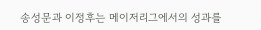송성문과 이정후는 메이저리그에서의 성과를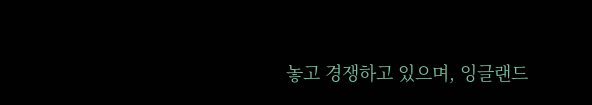놓고 경쟁하고 있으며, 잉글랜드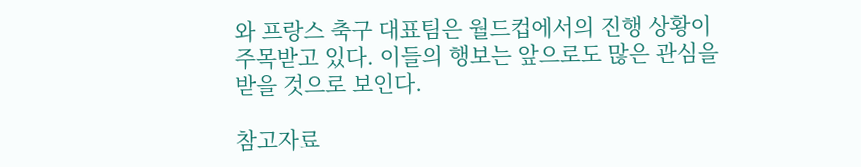와 프랑스 축구 대표팀은 월드컵에서의 진행 상황이 주목받고 있다. 이들의 행보는 앞으로도 많은 관심을 받을 것으로 보인다.

참고자료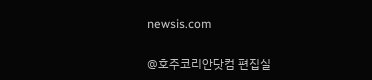newsis.com

@호주코리안닷컴 편집실